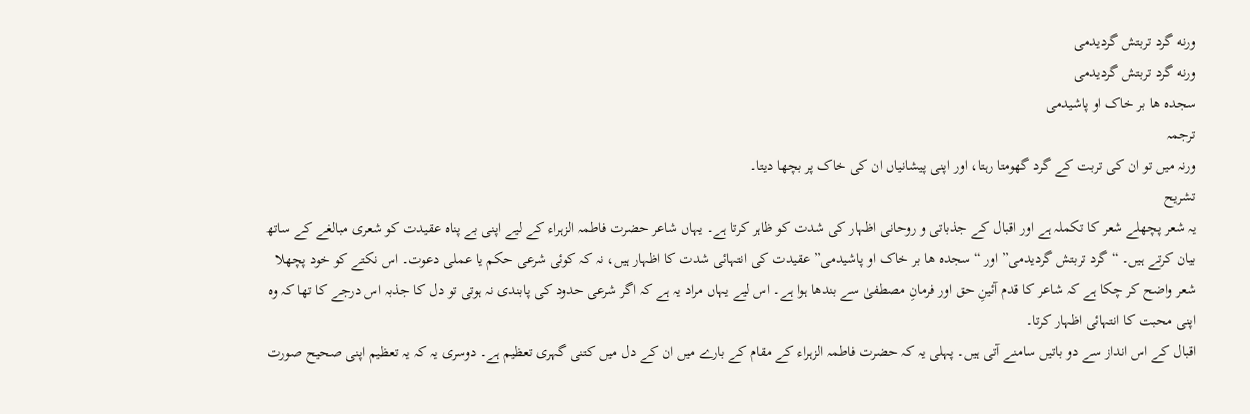ورنه گرد تربتش گردیدمی
ورنه گرد تربتش گردیدمی
سجده ها بر خاک او پاشیدمی
ترجمہ
ورنہ میں تو ان کی تربت کے گرد گھومتا رہتا، اور اپنی پیشانیاں ان کی خاک پر بچھا دیتا۔
تشریح
یہ شعر پچھلے شعر کا تکملہ ہے اور اقبال کے جذباتی و روحانی اظہار کی شدت کو ظاہر کرتا ہے۔ یہاں شاعر حضرت فاطمہ الزہراء کے لیے اپنی بے پناہ عقیدت کو شعری مبالغے کے ساتھ بیان کرتے ہیں۔ “گرد تربتش گردیدمی” اور “سجده ها بر خاک او پاشیدمی” عقیدت کی انتہائی شدت کا اظہار ہیں، نہ کہ کوئی شرعی حکم یا عملی دعوت۔ اس نکتے کو خود پچھلا شعر واضح کر چکا ہے کہ شاعر کا قدم آئینِ حق اور فرمانِ مصطفیٰ سے بندھا ہوا ہے۔ اس لیے یہاں مراد یہ ہے کہ اگر شرعی حدود کی پابندی نہ ہوتی تو دل کا جذبہ اس درجے کا تھا کہ وہ اپنی محبت کا انتہائی اظہار کرتا۔
اقبال کے اس انداز سے دو باتیں سامنے آتی ہیں۔ پہلی یہ کہ حضرت فاطمہ الزہراء کے مقام کے بارے میں ان کے دل میں کتنی گہری تعظیم ہے۔ دوسری یہ کہ یہ تعظیم اپنی صحیح صورت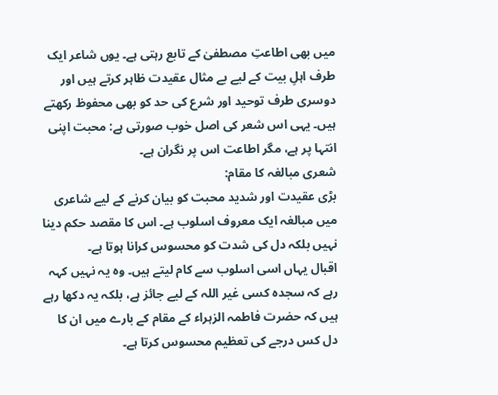میں بھی اطاعتِ مصطفیٰ کے تابع رہتی ہے۔ یوں شاعر ایک طرف اہلِ بیت کے لیے بے مثال عقیدت ظاہر کرتے ہیں اور دوسری طرف توحید اور شرع کی حد کو بھی محفوظ رکھتے ہیں۔ یہی اس شعر کی اصل خوب صورتی ہے: محبت اپنی انتہا پر ہے، مگر اطاعت اس پر نگران ہے۔
شعری مبالغہ کا مقام:
بڑی عقیدت اور شدید محبت کو بیان کرنے کے لیے شاعری میں مبالغہ ایک معروف اسلوب ہے۔ اس کا مقصد حکم دینا نہیں بلکہ دل کی شدت کو محسوس کرانا ہوتا ہے۔
اقبال یہاں اسی اسلوب سے کام لیتے ہیں۔ وہ یہ نہیں کہہ رہے کہ سجدہ کسی غیر اللہ کے لیے جائز ہے، بلکہ یہ دکھا رہے ہیں کہ حضرت فاطمہ الزہراء کے مقام کے بارے میں ان کا دل کس درجے کی تعظیم محسوس کرتا ہے۔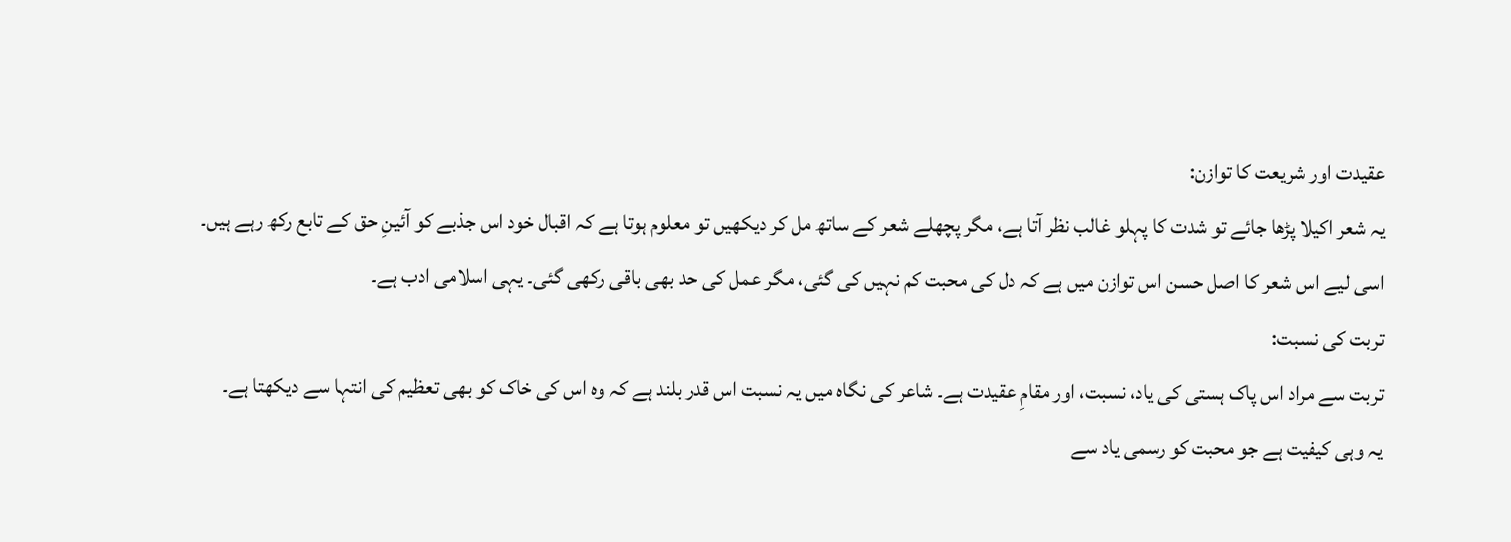عقیدت اور شریعت کا توازن:
یہ شعر اکیلا پڑھا جائے تو شدت کا پہلو غالب نظر آتا ہے، مگر پچھلے شعر کے ساتھ مل کر دیکھیں تو معلوم ہوتا ہے کہ اقبال خود اس جذبے کو آئینِ حق کے تابع رکھ رہے ہیں۔
اسی لیے اس شعر کا اصل حسن اس توازن میں ہے کہ دل کی محبت کم نہیں کی گئی، مگر عمل کی حد بھی باقی رکھی گئی۔ یہی اسلامی ادب ہے۔
تربت کی نسبت:
تربت سے مراد اس پاک ہستی کی یاد، نسبت، اور مقامِ عقیدت ہے۔ شاعر کی نگاہ میں یہ نسبت اس قدر بلند ہے کہ وہ اس کی خاک کو بھی تعظیم کی انتہا سے دیکھتا ہے۔
یہ وہی کیفیت ہے جو محبت کو رسمی یاد سے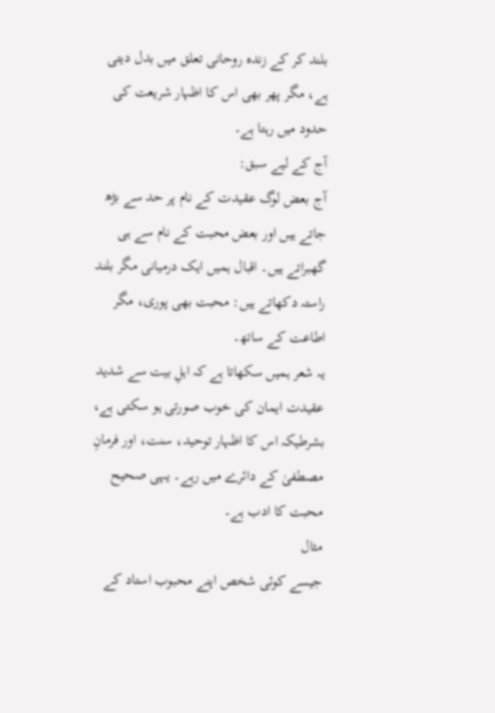بلند کر کے زندہ روحانی تعلق میں بدل دیتی ہے، مگر پھر بھی اس کا اظہار شریعت کی حدود میں رہتا ہے۔
آج کے لیے سبق:
آج بعض لوگ عقیدت کے نام پر حد سے بڑھ جاتے ہیں اور بعض محبت کے نام سے ہی گھبراتے ہیں۔ اقبال ہمیں ایک درمیانی مگر بلند راستہ دکھاتے ہیں: محبت بھی پوری، مگر اطاعت کے ساتھ۔
یہ شعر ہمیں سکھاتا ہے کہ اہلِ بیت سے شدید عقیدت ایمان کی خوب صورتی ہو سکتی ہے، بشرطیکہ اس کا اظہار توحید، سنت، اور فرمانِ مصطفیٰ کے دائرے میں رہے۔ یہی صحیح محبت کا ادب ہے۔
مثال
جیسے کوئی شخص اپنے محبوب استاد کے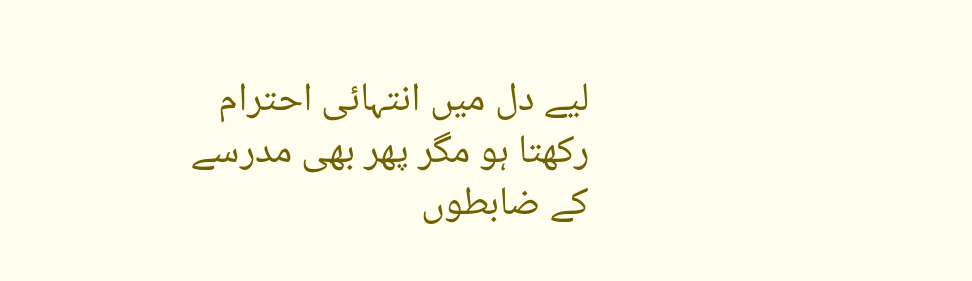لیے دل میں انتہائی احترام رکھتا ہو مگر پھر بھی مدرسے کے ضابطوں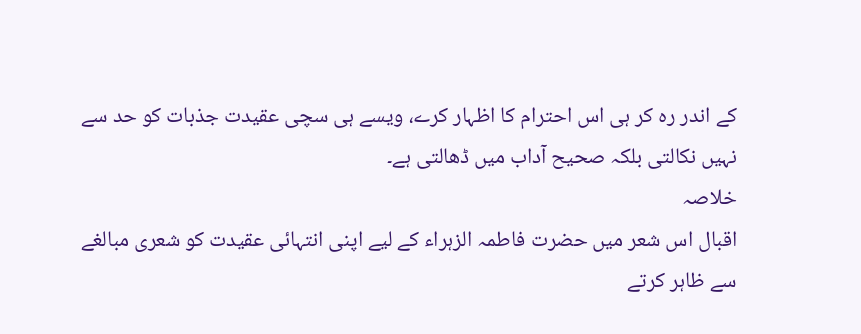کے اندر رہ کر ہی اس احترام کا اظہار کرے، ویسے ہی سچی عقیدت جذبات کو حد سے نہیں نکالتی بلکہ صحیح آداب میں ڈھالتی ہے۔
خلاصہ
اقبال اس شعر میں حضرت فاطمہ الزہراء کے لیے اپنی انتہائی عقیدت کو شعری مبالغے سے ظاہر کرتے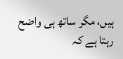ہیں، مگر ساتھ ہی واضح رہتا ہے کہ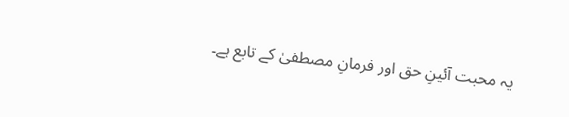یہ محبت آئینِ حق اور فرمانِ مصطفیٰ کے تابع ہے۔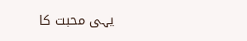یہی محبت کا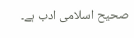صحیح اسلامی ادب ہے۔